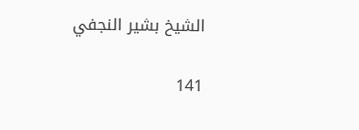الشيخ بشير النجفي

141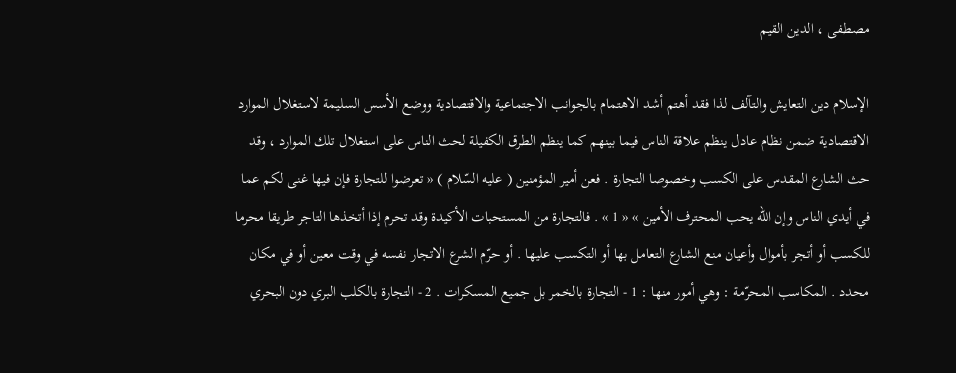مصطفى ، الدين القيم

الإسلام دين التعايش والتآلف لذا فقد أهتم أشد الاهتمام بالجوانب الاجتماعية والاقتصادية ووضع الأسس السليمة لاستغلال الموارد الاقتصادية ضمن نظام عادل ينظم علاقة الناس فيما بينهم كما ينظم الطرق الكفيلة لحث الناس على استغلال تلك الموارد ، وقد حث الشارع المقدس على الكسب وخصوصا التجارة . فعن أمير المؤمنين ( عليه السّلام ) « تعرضوا للتجارة فإن فيها غنى لكم عما في أيدي الناس وإن اللّه يحب المحترف الأمين » « 1 » . فالتجارة من المستحبات الأكيدة وقد تحرم إذا أتخذها التاجر طريقا محرما للكسب أو أتجر بأموال وأعيان منع الشارع التعامل بها أو التكسب عليها . أو حرّم الشرع الاتجار نفسه في وقت معين أو في مكان محدد . المكاسب المحرّمة : وهي أمور منها : 1 - التجارة بالخمر بل جميع المسكرات . 2 - التجارة بالكلب البري دون البحري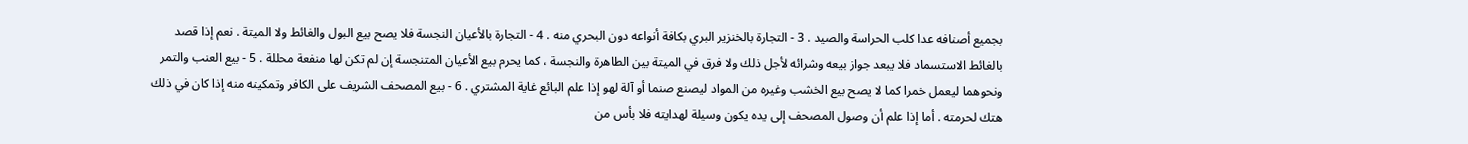بجميع أصنافه عدا كلب الحراسة والصيد . 3 - التجارة بالخنزير البري بكافة أنواعه دون البحري منه . 4 - التجارة بالأعيان النجسة فلا يصح بيع البول والغائط ولا الميتة . نعم إذا قصد بالغائط الاستسماد فلا يبعد جواز بيعه وشرائه لأجل ذلك ولا فرق في الميتة بين الطاهرة والنجسة ، كما يحرم بيع الأعيان المتنجسة إن لم تكن لها منفعة محللة . 5 - بيع العنب والتمر ونحوهما ليعمل خمرا كما لا يصح بيع الخشب وغيره من المواد ليصنع صنما أو آلة لهو إذا علم البائع غاية المشتري . 6 - بيع المصحف الشريف على الكافر وتمكينه منه إذا كان في ذلك هتك لحرمته . أما إذا علم أن وصول المصحف إلى يده يكون وسيلة لهدايته فلا بأس من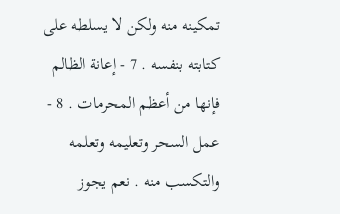تمكينه منه ولكن لا يسلطه على كتابته بنفسه . 7 - إعانة الظالم فإنها من أعظم المحرمات . 8 - عمل السحر وتعليمه وتعلمه والتكسب منه . نعم يجوز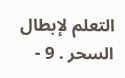التعلم لإبطال السحر . 9 -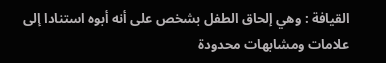القيافة : وهي إلحاق الطفل بشخص على أنه أبوه استنادا إلى علامات ومشابهات محدودة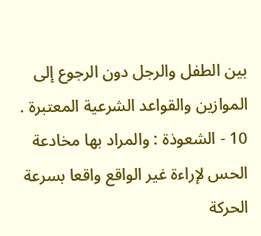بين الطفل والرجل دون الرجوع إلى الموازين والقواعد الشرعية المعتبرة . 10 - الشعوذة : والمراد بها مخادعة الحس لإراءة غير الواقع واقعا بسرعة الحركة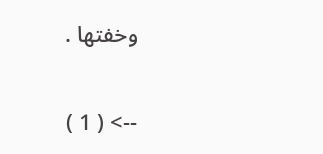وخفتها .

--> ( 1 )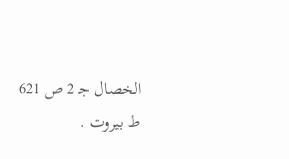الخصال ج‍ 2 ص 621 ط بيروت .